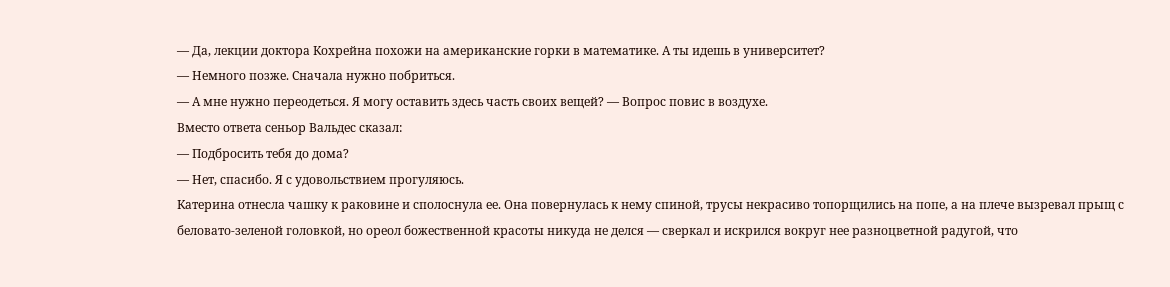— Да, лекции доктора Кохрейна похожи на американские горки в математике. А ты идешь в университет?
— Немного позже. Сначала нужно побриться.
— А мне нужно переодеться. Я могу оставить здесь часть своих вещей? — Вопрос повис в воздухе.
Вместо ответа сеньор Вальдес сказал:
— Подбросить тебя до дома?
— Нет, спасибо. Я с удовольствием прогуляюсь.
Катерина отнесла чашку к раковине и сполоснула ее. Она повернулась к нему спиной, трусы некрасиво топорщились на попе, а на плече вызревал прыщ с беловато-зеленой головкой, но ореол божественной красоты никуда не делся — сверкал и искрился вокруг нее разноцветной радугой, что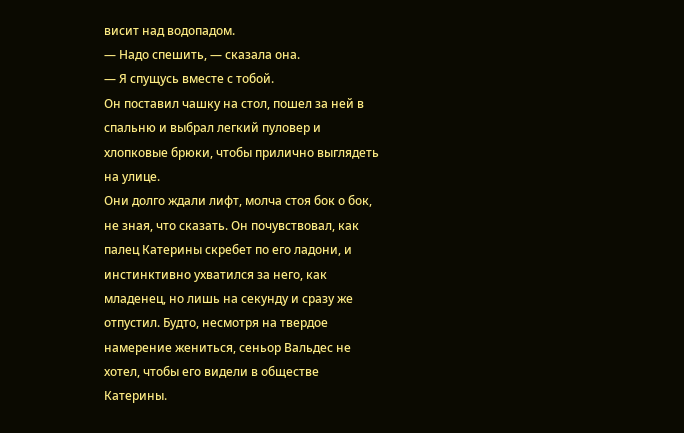висит над водопадом.
— Надо спешить, — сказала она.
— Я спущусь вместе с тобой.
Он поставил чашку на стол, пошел за ней в спальню и выбрал легкий пуловер и хлопковые брюки, чтобы прилично выглядеть на улице.
Они долго ждали лифт, молча стоя бок о бок, не зная, что сказать. Он почувствовал, как палец Катерины скребет по его ладони, и инстинктивно ухватился за него, как младенец, но лишь на секунду и сразу же отпустил. Будто, несмотря на твердое намерение жениться, сеньор Вальдес не хотел, чтобы его видели в обществе Катерины.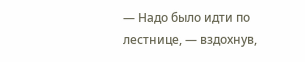— Надо было идти по лестнице, — вздохнув,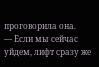проговорила она.
— Если мы сейчас уйдем, лифт сразу же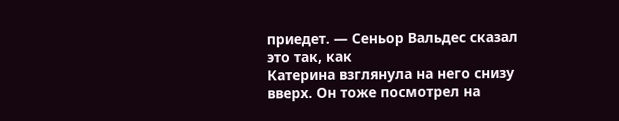приедет. — Сеньор Вальдес сказал это так, как
Катерина взглянула на него снизу вверх. Он тоже посмотрел на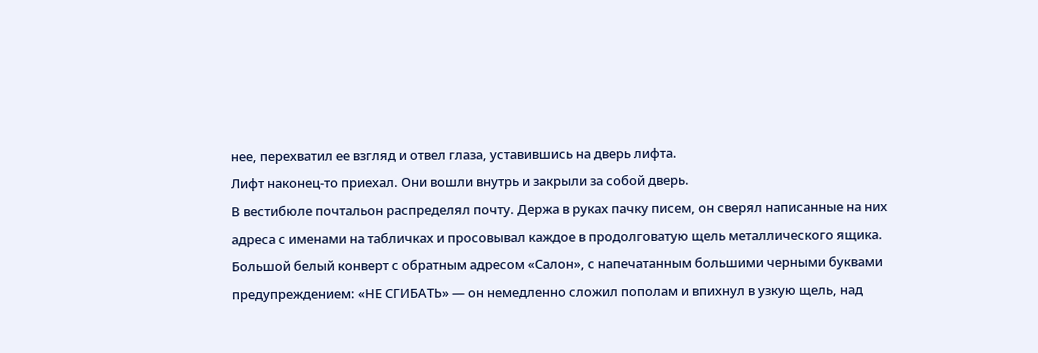нее, перехватил ее взгляд и отвел глаза, уставившись на дверь лифта.
Лифт наконец-то приехал. Они вошли внутрь и закрыли за собой дверь.
В вестибюле почтальон распределял почту. Держа в руках пачку писем, он сверял написанные на них адреса с именами на табличках и просовывал каждое в продолговатую щель металлического ящика. Большой белый конверт с обратным адресом «Салон», с напечатанным большими черными буквами предупреждением: «НЕ СГИБАТЬ» — он немедленно сложил пополам и впихнул в узкую щель, над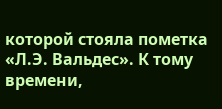которой стояла пометка «Л.Э. Вальдес». К тому времени,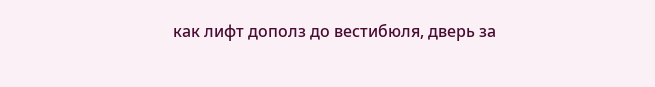как лифт дополз до вестибюля, дверь за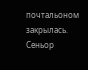почтальоном закрылась.
Сеньор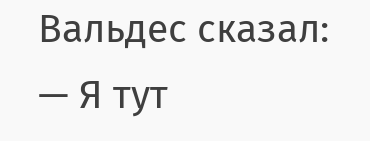Вальдес сказал:
— Я тут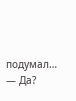подумал…
— Да?